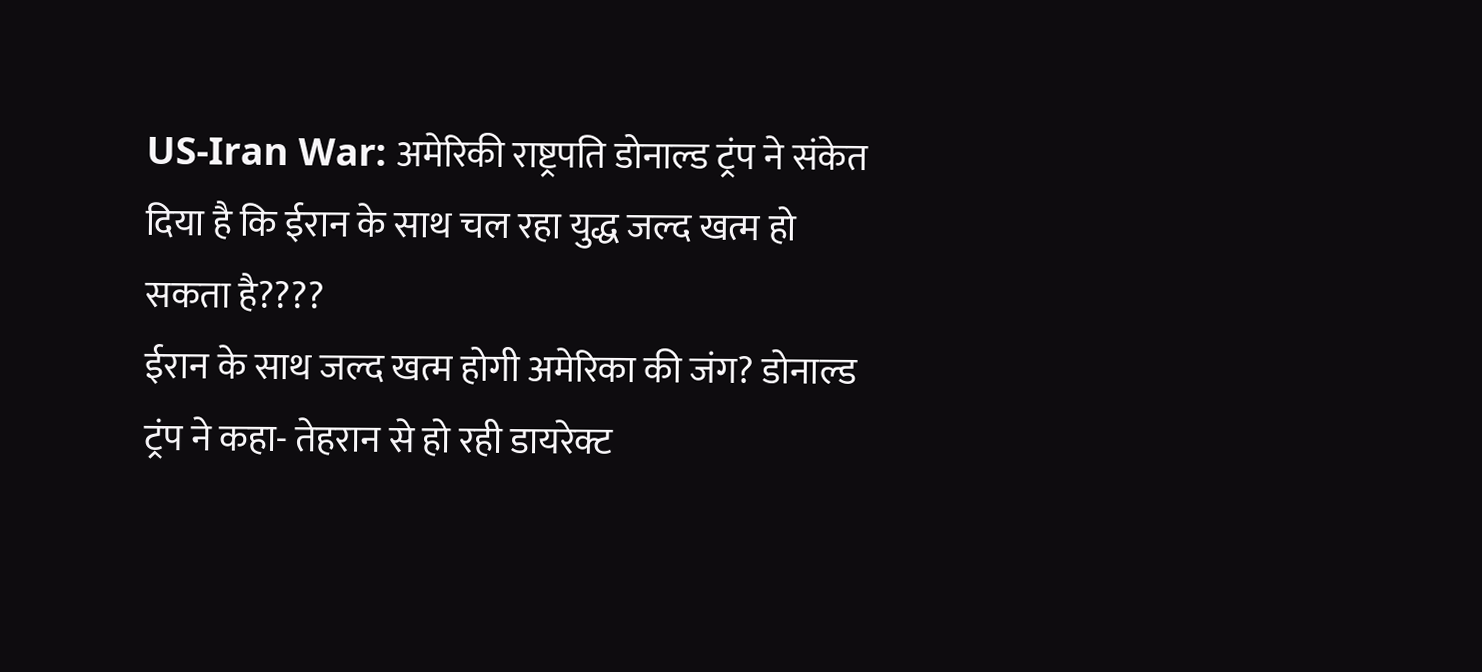US-Iran War: अमेरिकी राष्ट्रपति डोनाल्ड ट्रंप ने संकेत दिया है कि ईरान के साथ चल रहा युद्ध जल्द खत्म हो सकता है????
ईरान के साथ जल्द खत्म होगी अमेरिका की जंग? डोनाल्ड ट्रंप ने कहा- तेहरान से हो रही डायरेक्ट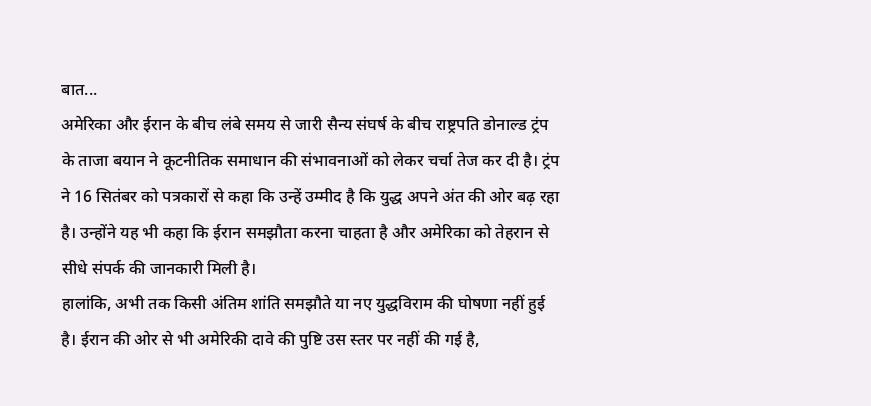बात...
अमेरिका और ईरान के बीच लंबे समय से जारी सैन्य संघर्ष के बीच राष्ट्रपति डोनाल्ड ट्रंप के ताजा बयान ने कूटनीतिक समाधान की संभावनाओं को लेकर चर्चा तेज कर दी है। ट्रंप ने 16 सितंबर को पत्रकारों से कहा कि उन्हें उम्मीद है कि युद्ध अपने अंत की ओर बढ़ रहा है। उन्होंने यह भी कहा कि ईरान समझौता करना चाहता है और अमेरिका को तेहरान से सीधे संपर्क की जानकारी मिली है।
हालांकि, अभी तक किसी अंतिम शांति समझौते या नए युद्धविराम की घोषणा नहीं हुई है। ईरान की ओर से भी अमेरिकी दावे की पुष्टि उस स्तर पर नहीं की गई है,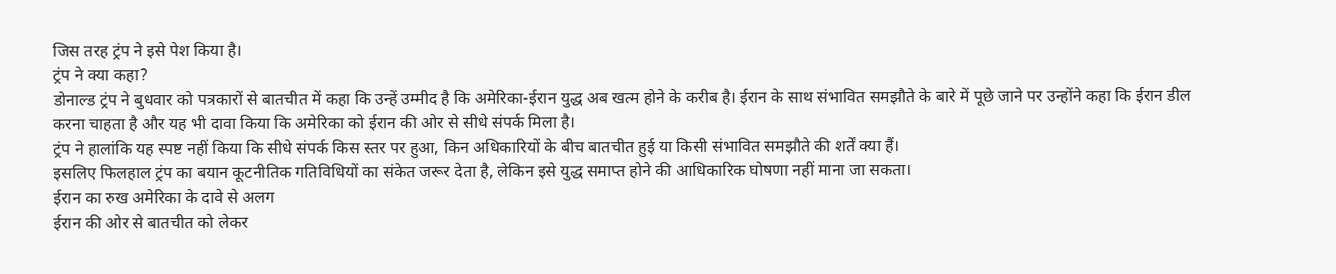जिस तरह ट्रंप ने इसे पेश किया है।
ट्रंप ने क्या कहा?
डोनाल्ड ट्रंप ने बुधवार को पत्रकारों से बातचीत में कहा कि उन्हें उम्मीद है कि अमेरिका-ईरान युद्ध अब खत्म होने के करीब है। ईरान के साथ संभावित समझौते के बारे में पूछे जाने पर उन्होंने कहा कि ईरान डील करना चाहता है और यह भी दावा किया कि अमेरिका को ईरान की ओर से सीधे संपर्क मिला है।
ट्रंप ने हालांकि यह स्पष्ट नहीं किया कि सीधे संपर्क किस स्तर पर हुआ, किन अधिकारियों के बीच बातचीत हुई या किसी संभावित समझौते की शर्तें क्या हैं।
इसलिए फिलहाल ट्रंप का बयान कूटनीतिक गतिविधियों का संकेत जरूर देता है, लेकिन इसे युद्ध समाप्त होने की आधिकारिक घोषणा नहीं माना जा सकता।
ईरान का रुख अमेरिका के दावे से अलग
ईरान की ओर से बातचीत को लेकर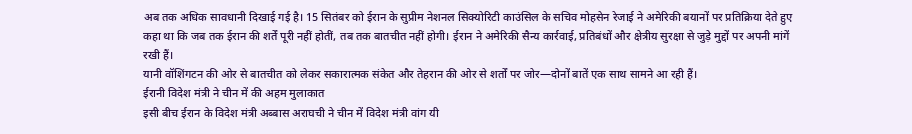अब तक अधिक सावधानी दिखाई गई है। 15 सितंबर को ईरान के सुप्रीम नेशनल सिक्योरिटी काउंसिल के सचिव मोहसेन रेजाई ने अमेरिकी बयानों पर प्रतिक्रिया देते हुए कहा था कि जब तक ईरान की शर्तें पूरी नहीं होतीं, तब तक बातचीत नहीं होगी। ईरान ने अमेरिकी सैन्य कार्रवाई, प्रतिबंधों और क्षेत्रीय सुरक्षा से जुड़े मुद्दों पर अपनी मांगें रखी हैं।
यानी वॉशिंगटन की ओर से बातचीत को लेकर सकारात्मक संकेत और तेहरान की ओर से शर्तों पर जोर—दोनों बातें एक साथ सामने आ रही हैं।
ईरानी विदेश मंत्री ने चीन में की अहम मुलाकात
इसी बीच ईरान के विदेश मंत्री अब्बास अराघची ने चीन में विदेश मंत्री वांग यी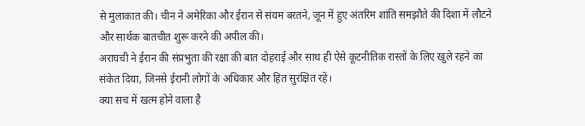से मुलाकात की। चीन ने अमेरिका और ईरान से संयम बरतने, जून में हुए अंतरिम शांति समझौते की दिशा में लौटने और सार्थक बातचीत शुरू करने की अपील की।
अराघची ने ईरान की संप्रभुता की रक्षा की बात दोहराई और साथ ही ऐसे कूटनीतिक रास्तों के लिए खुले रहने का संकेत दिया, जिनसे ईरानी लोगों के अधिकार और हित सुरक्षित रहें।
क्या सच में खत्म होने वाला है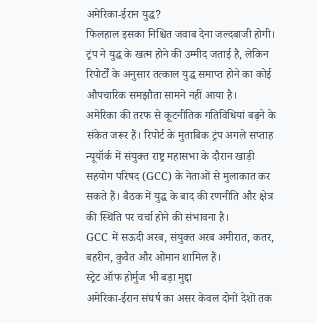अमेरिका-ईरान युद्ध?
फिलहाल इसका निश्चित जवाब देना जल्दबाजी होगी। ट्रंप ने युद्ध के खत्म होने की उम्मीद जताई है, लेकिन रिपोर्टों के अनुसार तत्काल युद्ध समाप्त होने का कोई औपचारिक समझौता सामने नहीं आया है।
अमेरिका की तरफ से कूटनीतिक गतिविधियां बढ़ने के संकेत जरूर हैं। रिपोर्ट के मुताबिक ट्रंप अगले सप्ताह न्यूयॉर्क में संयुक्त राष्ट्र महासभा के दौरान खाड़ी सहयोग परिषद (GCC) के नेताओं से मुलाकात कर सकते हैं। बैठक में युद्ध के बाद की रणनीति और क्षेत्र की स्थिति पर चर्चा होने की संभावना है।
GCC में सऊदी अरब, संयुक्त अरब अमीरात, कतर, बहरीन, कुवैत और ओमान शामिल हैं।
स्ट्रेट ऑफ होर्मुज भी बड़ा मुद्दा
अमेरिका-ईरान संघर्ष का असर केवल दोनों देशों तक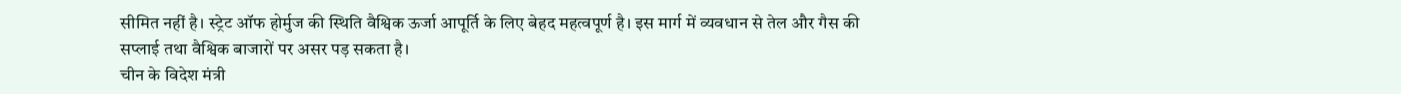सीमित नहीं है। स्ट्रेट ऑफ होर्मुज की स्थिति वैश्विक ऊर्जा आपूर्ति के लिए बेहद महत्वपूर्ण है। इस मार्ग में व्यवधान से तेल और गैस की सप्लाई तथा वैश्विक बाजारों पर असर पड़ सकता है।
चीन के विदेश मंत्री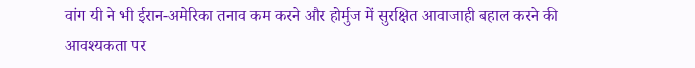वांग यी ने भी ईरान-अमेरिका तनाव कम करने और होर्मुज में सुरक्षित आवाजाही बहाल करने की आवश्यकता पर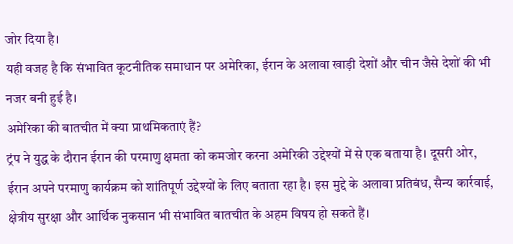जोर दिया है।
यही वजह है कि संभावित कूटनीतिक समाधान पर अमेरिका, ईरान के अलावा खाड़ी देशों और चीन जैसे देशों की भी नजर बनी हुई है।
अमेरिका की बातचीत में क्या प्राथमिकताएं हैं?
ट्रंप ने युद्ध के दौरान ईरान की परमाणु क्षमता को कमजोर करना अमेरिकी उद्देश्यों में से एक बताया है। दूसरी ओर, ईरान अपने परमाणु कार्यक्रम को शांतिपूर्ण उद्देश्यों के लिए बताता रहा है। इस मुद्दे के अलावा प्रतिबंध, सैन्य कार्रवाई, क्षेत्रीय सुरक्षा और आर्थिक नुकसान भी संभावित बातचीत के अहम विषय हो सकते हैं।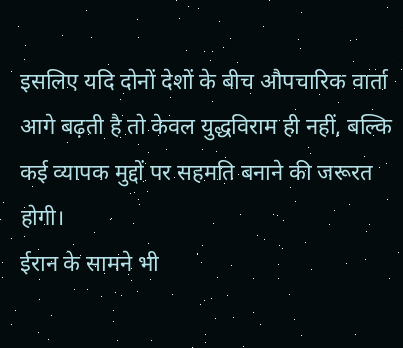इसलिए यदि दोनों देशों के बीच औपचारिक वार्ता आगे बढ़ती है तो केवल युद्धविराम ही नहीं, बल्कि कई व्यापक मुद्दों पर सहमति बनाने की जरूरत होगी।
ईरान के सामने भी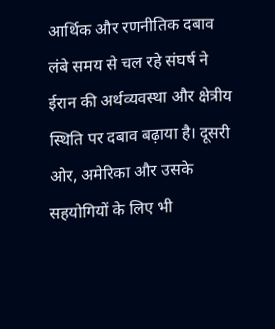आर्थिक और रणनीतिक दबाव
लंबे समय से चल रहे संघर्ष ने ईरान की अर्थव्यवस्था और क्षेत्रीय स्थिति पर दबाव बढ़ाया है। दूसरी ओर, अमेरिका और उसके सहयोगियों के लिए भी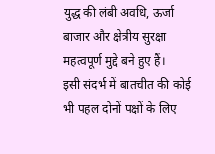युद्ध की लंबी अवधि, ऊर्जा बाजार और क्षेत्रीय सुरक्षा महत्वपूर्ण मुद्दे बने हुए हैं।
इसी संदर्भ में बातचीत की कोई भी पहल दोनों पक्षों के लिए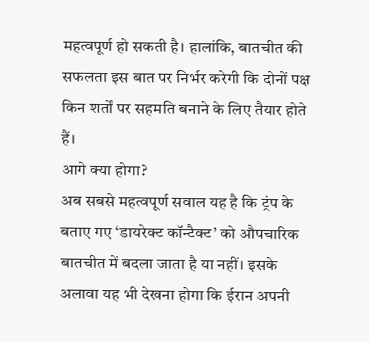महत्वपूर्ण हो सकती है। हालांकि, बातचीत की सफलता इस बात पर निर्भर करेगी कि दोनों पक्ष किन शर्तों पर सहमति बनाने के लिए तैयार होते हैं।
आगे क्या होगा?
अब सबसे महत्वपूर्ण सवाल यह है कि ट्रंप के बताए गए ‘डायरेक्ट कॉन्टैक्ट’ को औपचारिक बातचीत में बदला जाता है या नहीं। इसके अलावा यह भी देखना होगा कि ईरान अपनी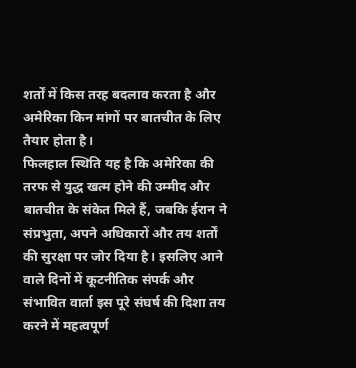शर्तों में किस तरह बदलाव करता है और अमेरिका किन मांगों पर बातचीत के लिए तैयार होता है।
फिलहाल स्थिति यह है कि अमेरिका की तरफ से युद्ध खत्म होने की उम्मीद और बातचीत के संकेत मिले हैं, जबकि ईरान ने संप्रभुता, अपने अधिकारों और तय शर्तों की सुरक्षा पर जोर दिया है। इसलिए आने वाले दिनों में कूटनीतिक संपर्क और संभावित वार्ता इस पूरे संघर्ष की दिशा तय करने में महत्वपूर्ण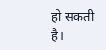हो सकती है।